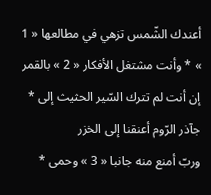أعندك الشّمس تزهي في مطالعها « 1 » * وأنت مشتغل الأفكار « 2 » بالقمر
إن أنت لم تترك السّير الحثيث إلى * جآذر الرّوم أعنقنا إلى الخزر
وربّ أمنع منه جانبا « 3 » وحمى *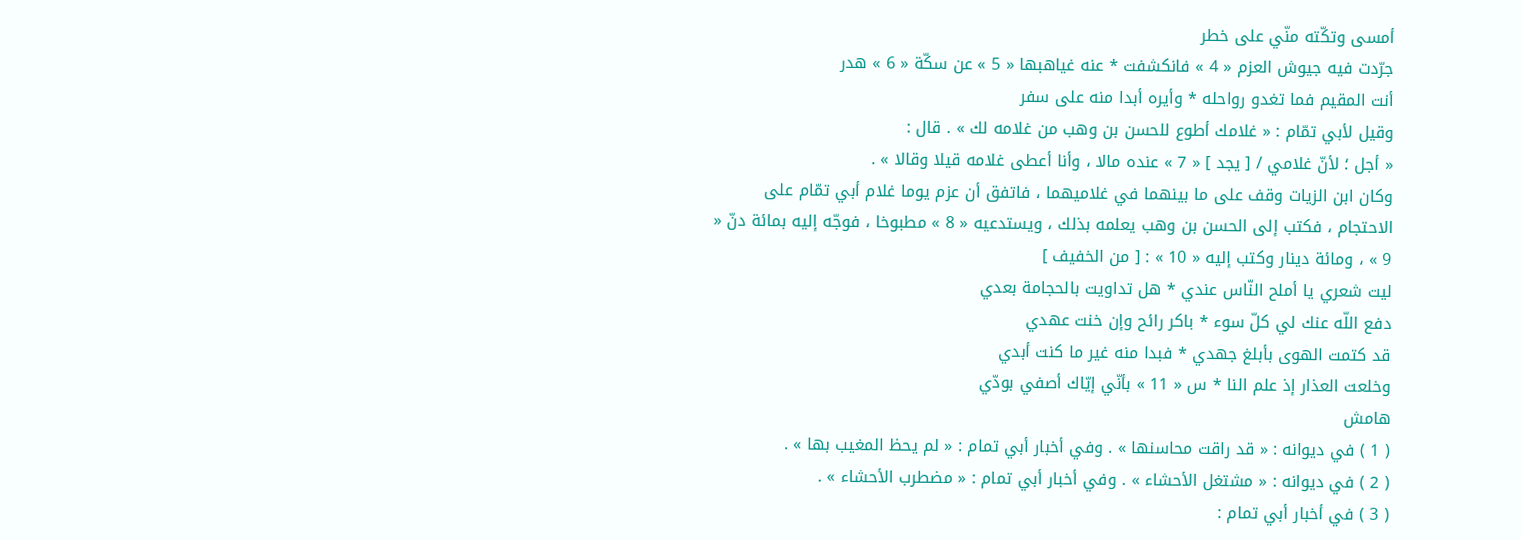أمسى وتكّته منّي على خطر
جرّدت فيه جيوش العزم « 4 » فانكشفت * عنه غياهبها « 5 » عن سكّة « 6 » هدر
أنت المقيم فما تغدو رواحله * وأيره أبدا منه على سفر
وقيل لأبي تمّام : « غلامك أطوع للحسن بن وهب من غلامه لك » . قال :
« أجل ؛ لأنّ غلامي / [ يجد ] « 7 » عنده مالا ، وأنا أعطى غلامه قيلا وقالا » .
وكان ابن الزيات وقف على ما بينهما في غلاميهما ، فاتفق أن عزم يوما غلام أبي تمّام على الاحتجام ، فكتب إلى الحسن بن وهب يعلمه بذلك ، ويستدعيه « 8 » مطبوخا ، فوجّه إليه بمائة دنّ « 9 » ، ومائة دينار وكتب إليه « 10 » : [ من الخفيف ]
ليت شعري يا أملح النّاس عندي * هل تداويت بالحجامة بعدي
دفع اللّه عنك لي كلّ سوء * باكر رائح وإن خنت عهدي
قد كتمت الهوى بأبلغ جهدي * فبدا منه غير ما كنت أبدي
وخلعت العذار إذ علم النا * س « 11 » بأنّي إيّاك أصفي بودّي
هامش
( 1 ) في ديوانه : « قد راقت محاسنها » . وفي أخبار أبي تمام : « لم يحظ المغيب بها » .
( 2 ) في ديوانه : « مشتغل الأحشاء » . وفي أخبار أبي تمام : « مضطرب الأحشاء » .
( 3 ) في أخبار أبي تمام :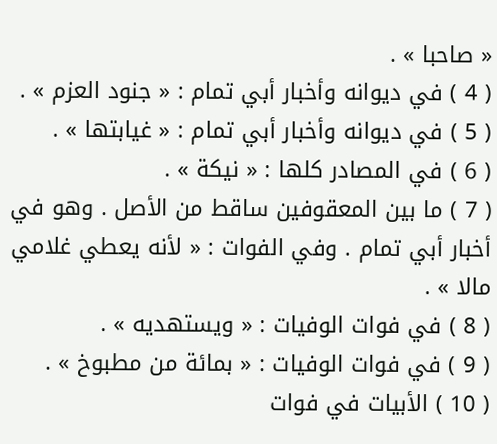« صاحبا » .
( 4 ) في ديوانه وأخبار أبي تمام : « جنود العزم » .
( 5 ) في ديوانه وأخبار أبي تمام : « غيابتها » .
( 6 ) في المصادر كلها : « نيكة » .
( 7 ) ما بين المعقوفين ساقط من الأصل . وهو في أخبار أبي تمام . وفي الفوات : « لأنه يعطي غلامي مالا » .
( 8 ) في فوات الوفيات : « ويستهديه » .
( 9 ) في فوات الوفيات : « بمائة من مطبوخ » .
( 10 ) الأبيات في فوات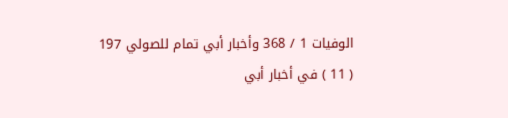الوفيات 1 / 368 وأخبار أبي تمام للصولي 197
( 11 ) في أخبار أبي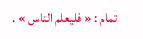تمام : « فليعلم الناس » .